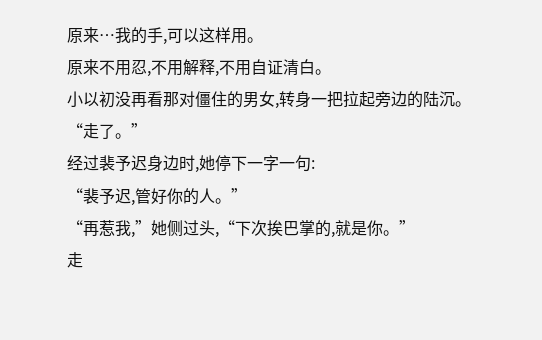原来…我的手,可以这样用。
原来不用忍,不用解释,不用自证清白。
小以初没再看那对僵住的男女,转身一把拉起旁边的陆沉。
“走了。”
经过裴予迟身边时,她停下一字一句:
“裴予迟,管好你的人。”
“再惹我,”她侧过头,“下次挨巴掌的,就是你。”
走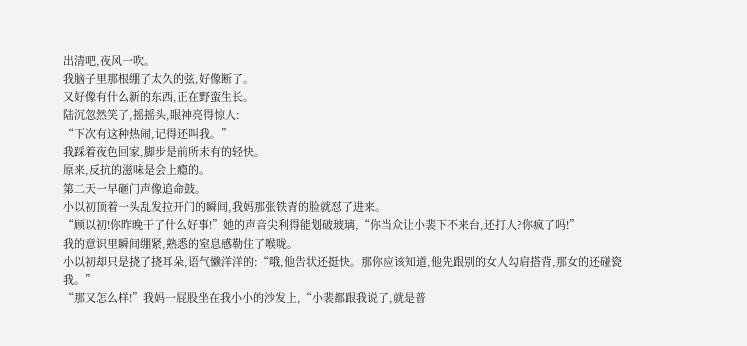出清吧,夜风一吹。
我脑子里那根绷了太久的弦,好像断了。
又好像有什么新的东西,正在野蛮生长。
陆沉忽然笑了,摇摇头,眼神亮得惊人:
“下次有这种热闹,记得还叫我。”
我踩着夜色回家,脚步是前所未有的轻快。
原来,反抗的滋味是会上瘾的。
第二天一早砸门声像追命鼓。
小以初顶着一头乱发拉开门的瞬间,我妈那张铁青的脸就怼了进来。
“顾以初!你昨晚干了什么好事!”她的声音尖利得能划破玻璃,“你当众让小裴下不来台,还打人?你疯了吗!”
我的意识里瞬间绷紧,熟悉的窒息感勒住了喉咙。
小以初却只是挠了挠耳朵,语气懒洋洋的:“哦,他告状还挺快。那你应该知道,他先跟别的女人勾肩搭背,那女的还碰瓷我。”
“那又怎么样!”我妈一屁股坐在我小小的沙发上,“小裴都跟我说了,就是普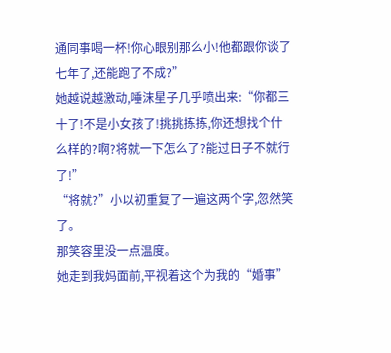通同事喝一杯!你心眼别那么小!他都跟你谈了七年了,还能跑了不成?”
她越说越激动,唾沫星子几乎喷出来:“你都三十了!不是小女孩了!挑挑拣拣,你还想找个什么样的?啊?将就一下怎么了?能过日子不就行了!”
“将就?”小以初重复了一遍这两个字,忽然笑了。
那笑容里没一点温度。
她走到我妈面前,平视着这个为我的“婚事”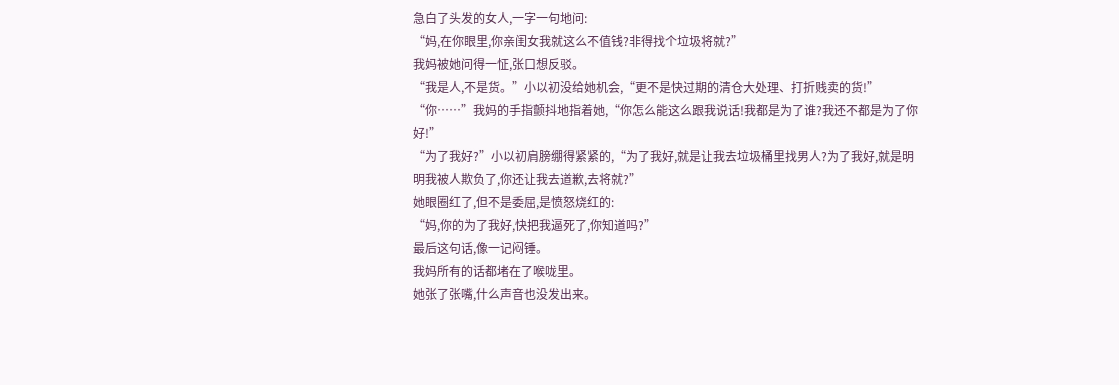急白了头发的女人,一字一句地问:
“妈,在你眼里,你亲闺女我就这么不值钱?非得找个垃圾将就?”
我妈被她问得一怔,张口想反驳。
“我是人,不是货。”小以初没给她机会,“更不是快过期的清仓大处理、打折贱卖的货!”
“你……”我妈的手指颤抖地指着她,“你怎么能这么跟我说话!我都是为了谁?我还不都是为了你好!”
“为了我好?”小以初肩膀绷得紧紧的,“为了我好,就是让我去垃圾桶里找男人?为了我好,就是明明我被人欺负了,你还让我去道歉,去将就?”
她眼圈红了,但不是委屈,是愤怒烧红的:
“妈,你的为了我好,快把我逼死了,你知道吗?”
最后这句话,像一记闷锤。
我妈所有的话都堵在了喉咙里。
她张了张嘴,什么声音也没发出来。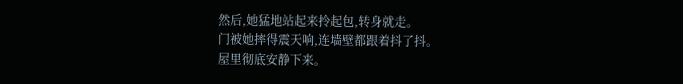然后,她猛地站起来拎起包,转身就走。
门被她摔得震天响,连墙壁都跟着抖了抖。
屋里彻底安静下来。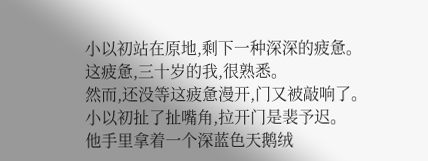小以初站在原地,剩下一种深深的疲惫。
这疲惫,三十岁的我,很熟悉。
然而,还没等这疲惫漫开,门又被敲响了。
小以初扯了扯嘴角,拉开门是裴予迟。
他手里拿着一个深蓝色天鹅绒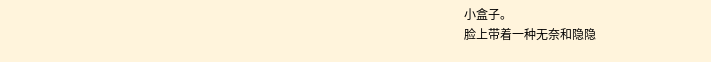小盒子。
脸上带着一种无奈和隐隐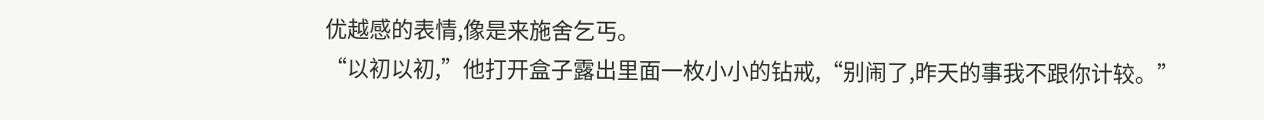优越感的表情,像是来施舍乞丐。
“以初以初,”他打开盒子露出里面一枚小小的钻戒,“别闹了,昨天的事我不跟你计较。”